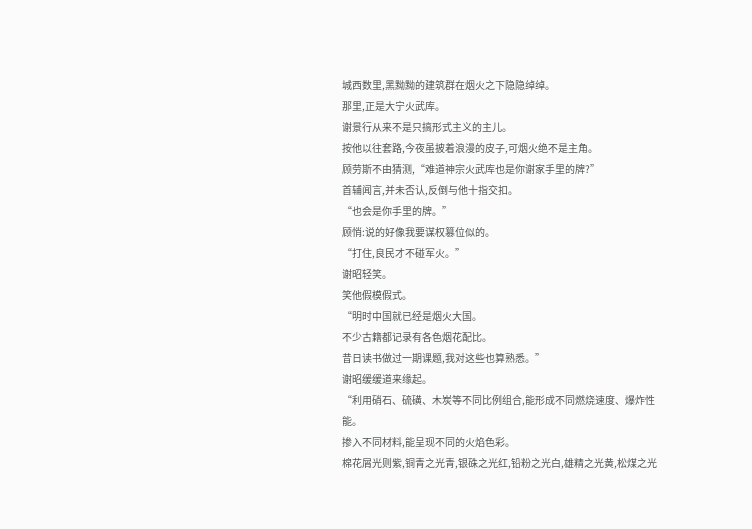城西数里,黑黝黝的建筑群在烟火之下隐隐绰绰。
那里,正是大宁火武库。
谢景行从来不是只搞形式主义的主儿。
按他以往套路,今夜虽披着浪漫的皮子,可烟火绝不是主角。
顾劳斯不由猜测,“难道神宗火武库也是你谢家手里的牌?”
首辅闻言,并未否认,反倒与他十指交扣。
“也会是你手里的牌。”
顾悄:说的好像我要谋权篡位似的。
“打住,良民才不碰军火。”
谢昭轻笑。
笑他假模假式。
“明时中国就已经是烟火大国。
不少古籍都记录有各色烟花配比。
昔日读书做过一期课题,我对这些也算熟悉。”
谢昭缓缓道来缘起。
“利用硝石、硫磺、木炭等不同比例组合,能形成不同燃烧速度、爆炸性能。
掺入不同材料,能呈现不同的火焰色彩。
棉花屑光则紫,铜青之光青,银硃之光红,铅粉之光白,雄精之光黄,松煤之光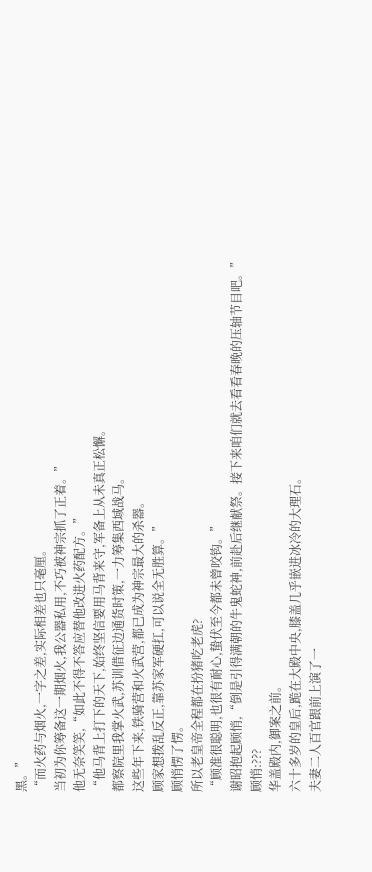黑。”
“而火药与烟火,一字之差,实际相差也只毫厘。
当初为你筹备这一期烟火,我公器私用,不巧被神宗抓了正着。”
他无奈笑笑,“如此不得不答应替他改进火药配方。”
“他马背上打下的天下,始终坚信要用马背来守,军备上从未真正松懈。
都察院里我掌火武,苏训借征边通货时策,一力筹集西域战马。
这些年下来,铁骑营和火武营,都已成为神宗最大的杀器。
顾家想拨乱反正,靠苏家军硬扛,可以说全无胜算。”
顾悄愣了愣。
所以老皇帝全程都在扮猪吃老虎?
“顾准很聪明,也很有耐心,蛰伏至今都未曾咬钩。”
谢昭抱起顾悄,“倒是引得满朝的牛鬼蛇神,前赴后继献祭。接下来咱们就去看看春晚的压轴节目吧。”
顾悄:???
华盖殿内,御案之前。
六十多岁的皇后,跪在大殿中央,膝盖几乎嵌进冰冷的大理石。
夫妻二人百官跟前上演了一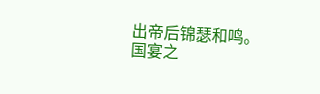出帝后锦瑟和鸣。
国宴之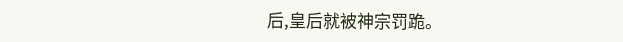后,皇后就被神宗罚跪。